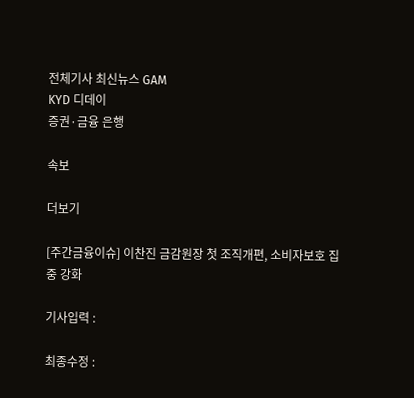전체기사 최신뉴스 GAM
KYD 디데이
증권·금융 은행

속보

더보기

[주간금융이슈] 이찬진 금감원장 첫 조직개편, 소비자보호 집중 강화

기사입력 :

최종수정 :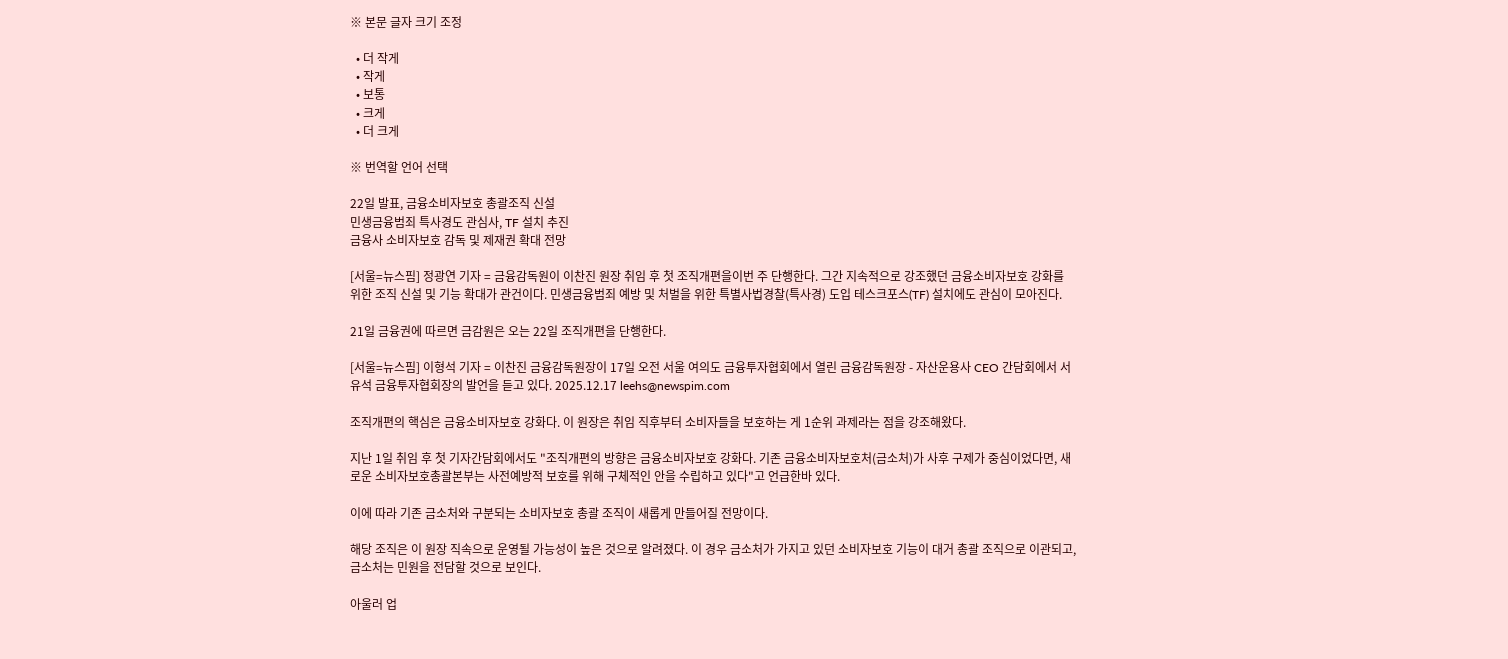※ 본문 글자 크기 조정

  • 더 작게
  • 작게
  • 보통
  • 크게
  • 더 크게

※ 번역할 언어 선택

22일 발표, 금융소비자보호 총괄조직 신설
민생금융범죄 특사경도 관심사, TF 설치 추진
금융사 소비자보호 감독 및 제재권 확대 전망

[서울=뉴스핌] 정광연 기자 = 금융감독원이 이찬진 원장 취임 후 첫 조직개편을이번 주 단행한다. 그간 지속적으로 강조했던 금융소비자보호 강화를 위한 조직 신설 및 기능 확대가 관건이다. 민생금융범죄 예방 및 처벌을 위한 특별사법경찰(특사경) 도입 테스크포스(TF) 설치에도 관심이 모아진다.

21일 금융권에 따르면 금감원은 오는 22일 조직개편을 단행한다.

[서울=뉴스핌] 이형석 기자 = 이찬진 금융감독원장이 17일 오전 서울 여의도 금융투자협회에서 열린 금융감독원장 - 자산운용사 CEO 간담회에서 서유석 금융투자협회장의 발언을 듣고 있다. 2025.12.17 leehs@newspim.com

조직개편의 핵심은 금융소비자보호 강화다. 이 원장은 취임 직후부터 소비자들을 보호하는 게 1순위 과제라는 점을 강조해왔다.

지난 1일 취임 후 첫 기자간담회에서도 "조직개편의 방향은 금융소비자보호 강화다. 기존 금융소비자보호처(금소처)가 사후 구제가 중심이었다면, 새로운 소비자보호총괄본부는 사전예방적 보호를 위해 구체적인 안을 수립하고 있다"고 언급한바 있다.

이에 따라 기존 금소처와 구분되는 소비자보호 총괄 조직이 새롭게 만들어질 전망이다.

해당 조직은 이 원장 직속으로 운영될 가능성이 높은 것으로 알려졌다. 이 경우 금소처가 가지고 있던 소비자보호 기능이 대거 총괄 조직으로 이관되고, 금소처는 민원을 전담할 것으로 보인다.

아울러 업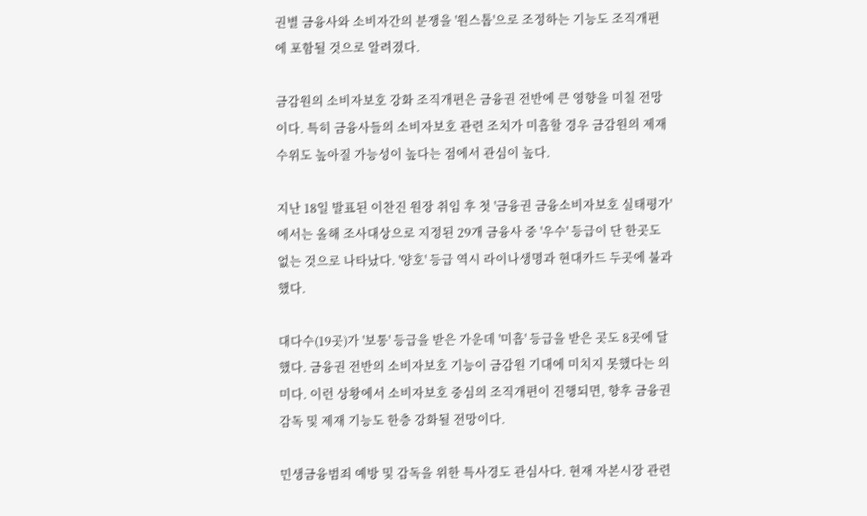권별 금융사와 소비자간의 분쟁을 '원스톱'으로 조정하는 기능도 조직개편에 포함될 것으로 알려졌다.

금감원의 소비자보호 강화 조직개편은 금융권 전반에 큰 영향을 미칠 전망이다. 특히 금융사들의 소비자보호 관련 조치가 미흡할 경우 금감원의 제재 수위도 높아질 가능성이 높다는 점에서 관심이 높다.

지난 18일 발표된 이찬진 원장 취임 후 첫 '금융권 금융소비자보호 실태평가'에서는 올해 조사대상으로 지정된 29개 금융사 중 '우수' 등급이 단 한곳도 없는 것으로 나타났다. '양호' 등급 역시 라이나생명과 현대카드 두곳에 불과했다.

대다수(19곳)가 '보통' 등급을 받은 가운데 '미흡' 등급을 받은 곳도 8곳에 달했다. 금융권 전반의 소비자보호 기능이 금감원 기대에 미치지 못했다는 의미다. 이런 상황에서 소비자보호 중심의 조직개편이 진행되면, 향후 금융권 감독 및 제재 기능도 한층 강화될 전망이다.

민생금융범죄 예방 및 감독을 위한 특사경도 관심사다. 현재 자본시장 관련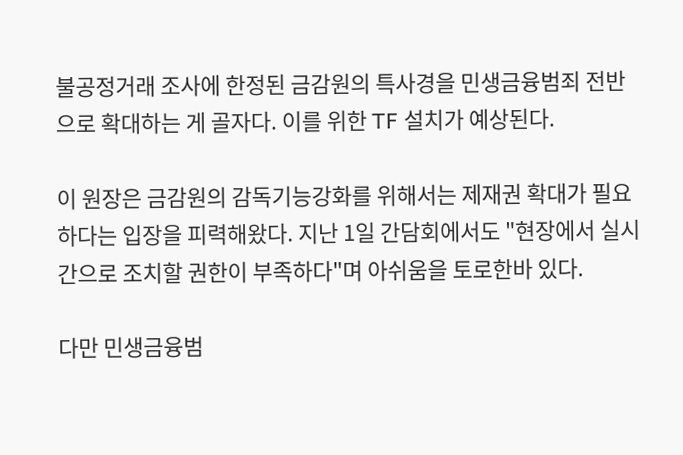불공정거래 조사에 한정된 금감원의 특사경을 민생금융범죄 전반으로 확대하는 게 골자다. 이를 위한 TF 설치가 예상된다.

이 원장은 금감원의 감독기능강화를 위해서는 제재권 확대가 필요하다는 입장을 피력해왔다. 지난 1일 간담회에서도 "현장에서 실시간으로 조치할 권한이 부족하다"며 아쉬움을 토로한바 있다.

다만 민생금융범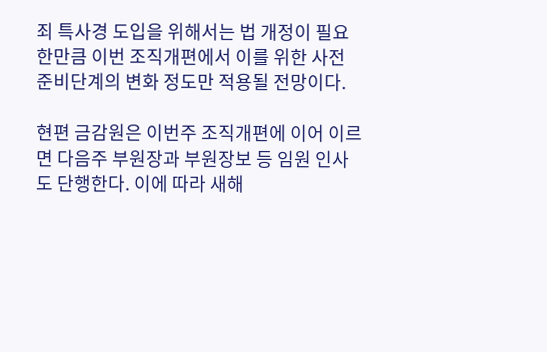죄 특사경 도입을 위해서는 법 개정이 필요한만큼 이번 조직개편에서 이를 위한 사전 준비단계의 변화 정도만 적용될 전망이다.

현편 금감원은 이번주 조직개편에 이어 이르면 다음주 부원장과 부원장보 등 임원 인사도 단행한다. 이에 따라 새해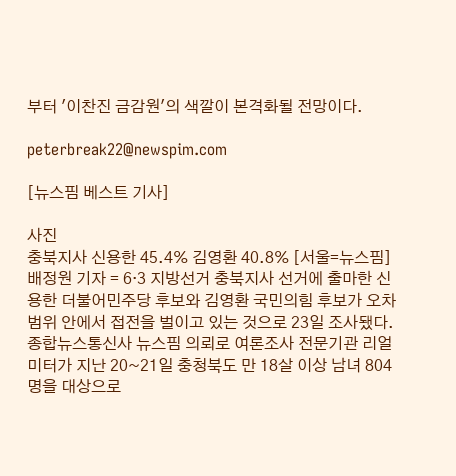부터 '이찬진 금감원'의 색깔이 본격화될 전망이다.

peterbreak22@newspim.com

[뉴스핌 베스트 기사]

사진
충북지사 신용한 45.4% 김영환 40.8% [서울=뉴스핌] 배정원 기자 = 6·3 지방선거 충북지사 선거에 출마한 신용한 더불어민주당 후보와 김영환 국민의힘 후보가 오차범위 안에서 접전을 벌이고 있는 것으로 23일 조사됐다. 종합뉴스통신사 뉴스핌 의뢰로 여론조사 전문기관 리얼미터가 지난 20~21일 충청북도 만 18살 이상 남녀 804명을 대상으로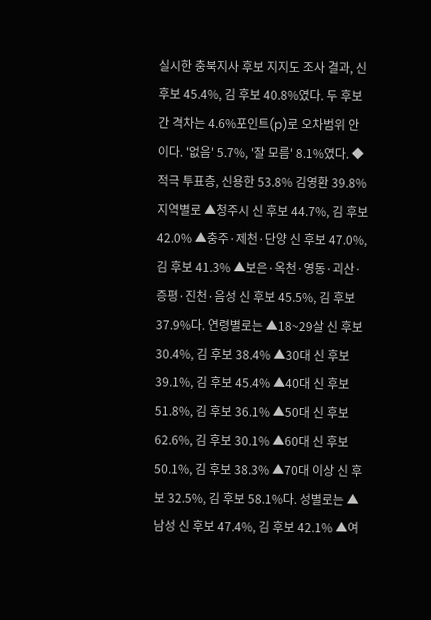실시한 충북지사 후보 지지도 조사 결과, 신 후보 45.4%, 김 후보 40.8%였다. 두 후보 간 격차는 4.6%포인트(p)로 오차범위 안이다. '없음' 5.7%, '잘 모름' 8.1%였다. ◆적극 투표층, 신용한 53.8% 김영환 39.8%  지역별로 ▲청주시 신 후보 44.7%, 김 후보 42.0% ▲충주·제천·단양 신 후보 47.0%, 김 후보 41.3% ▲보은·옥천·영동·괴산·증평·진천·음성 신 후보 45.5%, 김 후보 37.9%다. 연령별로는 ▲18~29살 신 후보 30.4%, 김 후보 38.4% ▲30대 신 후보 39.1%, 김 후보 45.4% ▲40대 신 후보 51.8%, 김 후보 36.1% ▲50대 신 후보 62.6%, 김 후보 30.1% ▲60대 신 후보 50.1%, 김 후보 38.3% ▲70대 이상 신 후보 32.5%, 김 후보 58.1%다. 성별로는 ▲남성 신 후보 47.4%, 김 후보 42.1% ▲여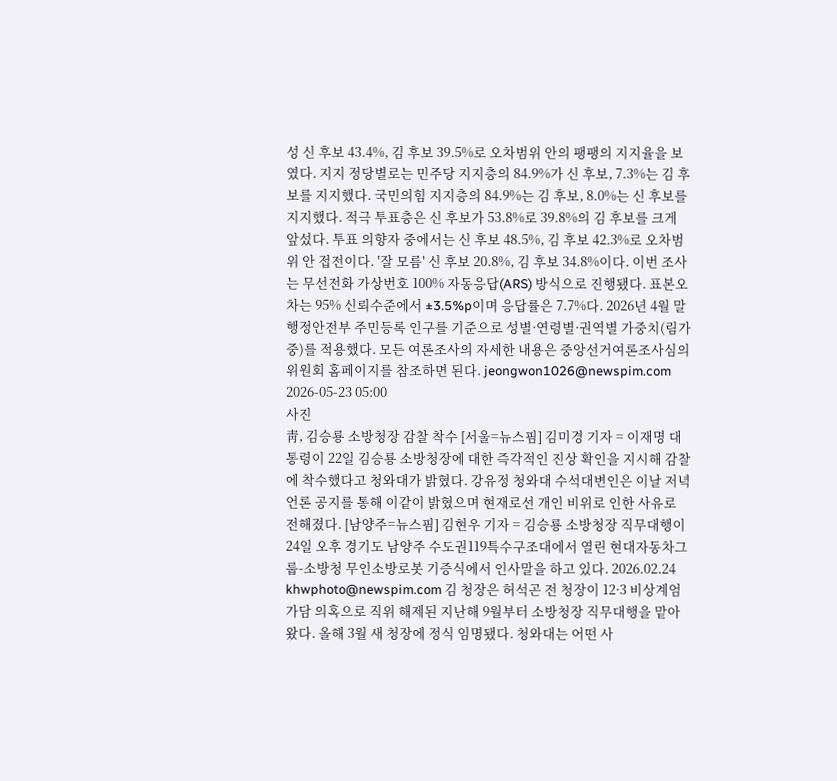성 신 후보 43.4%, 김 후보 39.5%로 오차범위 안의 팽팽의 지지율을 보였다. 지지 정당별로는 민주당 지지층의 84.9%가 신 후보, 7.3%는 김 후보를 지지했다. 국민의힘 지지층의 84.9%는 김 후보, 8.0%는 신 후보를 지지했다. 적극 투표층은 신 후보가 53.8%로 39.8%의 김 후보를 크게 앞섰다. 투표 의향자 중에서는 신 후보 48.5%, 김 후보 42.3%로 오차범위 안 접전이다. '잘 모름' 신 후보 20.8%, 김 후보 34.8%이다. 이번 조사는 무선전화 가상번호 100% 자동응답(ARS) 방식으로 진행됐다. 표본오차는 95% 신뢰수준에서 ±3.5%p이며 응답률은 7.7%다. 2026년 4월 말 행정안전부 주민등록 인구를 기준으로 성별·연령별·권역별 가중치(림가중)를 적용했다. 모든 여론조사의 자세한 내용은 중앙선거여론조사심의위원회 홈페이지를 참조하면 된다. jeongwon1026@newspim.com 2026-05-23 05:00
사진
靑, 김승룡 소방청장 감찰 착수 [서울=뉴스핌] 김미경 기자 = 이재명 대통령이 22일 김승룡 소방청장에 대한 즉각적인 진상 확인을 지시해 감찰에 착수했다고 청와대가 밝혔다. 강유정 청와대 수석대변인은 이날 저녁 언론 공지를 통해 이같이 밝혔으며 현재로선 개인 비위로 인한 사유로 전해졌다. [남양주=뉴스핌] 김현우 기자 = 김승룡 소방청장 직무대행이 24일 오후 경기도 남양주 수도권119특수구조대에서 열린 현대자동차그룹-소방청 무인소방로봇 기증식에서 인사말을 하고 있다. 2026.02.24 khwphoto@newspim.com 김 청장은 허석곤 전 청장이 12·3 비상계엄 가담 의혹으로 직위 해제된 지난해 9월부터 소방청장 직무대행을 맡아왔다. 올해 3월 새 청장에 정식 임명됐다. 청와대는 어떤 사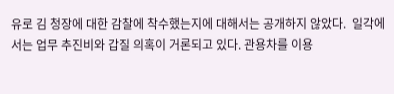유로 김 청장에 대한 감찰에 착수했는지에 대해서는 공개하지 않았다.  일각에서는 업무 추진비와 갑질 의혹이 거론되고 있다. 관용차를 이용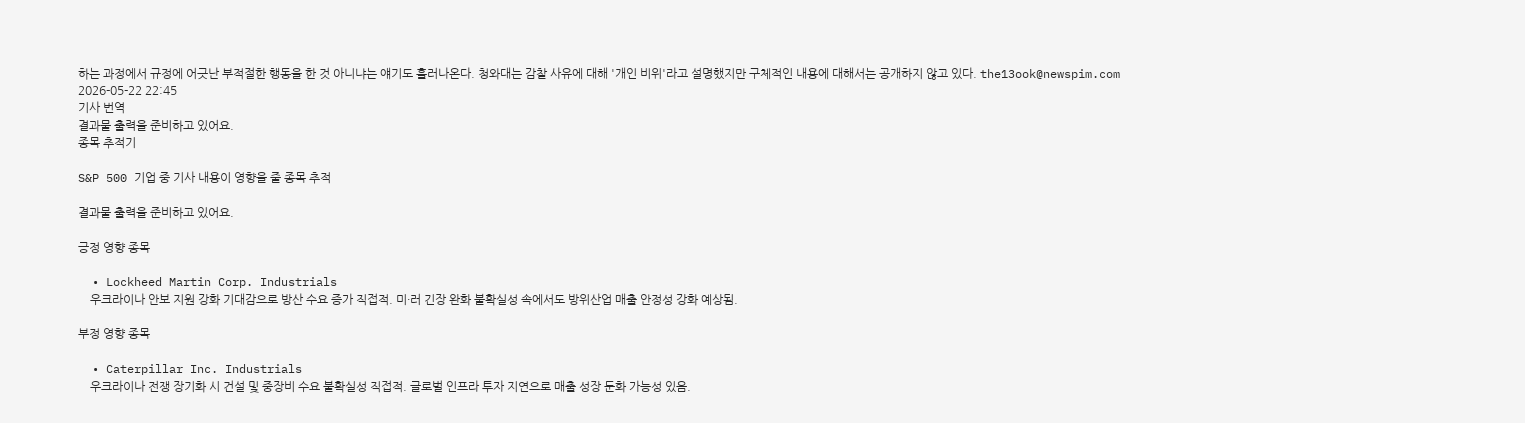하는 과정에서 규정에 어긋난 부적절한 행동을 한 것 아니냐는 얘기도 흘러나온다. 청와대는 감찰 사유에 대해 '개인 비위'라고 설명했지만 구체적인 내용에 대해서는 공개하지 않고 있다. the13ook@newspim.com 2026-05-22 22:45
기사 번역
결과물 출력을 준비하고 있어요.
종목 추적기

S&P 500 기업 중 기사 내용이 영향을 줄 종목 추적

결과물 출력을 준비하고 있어요.

긍정 영향 종목

  • Lockheed Martin Corp. Industrials
    우크라이나 안보 지원 강화 기대감으로 방산 수요 증가 직접적. 미·러 긴장 완화 불확실성 속에서도 방위산업 매출 안정성 강화 예상됨.

부정 영향 종목

  • Caterpillar Inc. Industrials
    우크라이나 전쟁 장기화 시 건설 및 중장비 수요 불확실성 직접적. 글로벌 인프라 투자 지연으로 매출 성장 둔화 가능성 있음.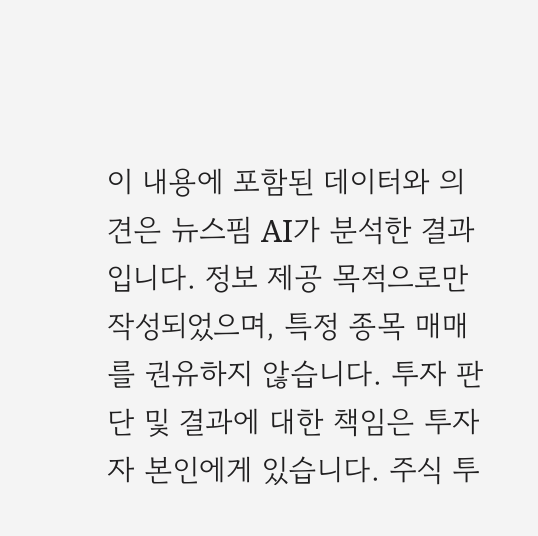이 내용에 포함된 데이터와 의견은 뉴스핌 AI가 분석한 결과입니다. 정보 제공 목적으로만 작성되었으며, 특정 종목 매매를 권유하지 않습니다. 투자 판단 및 결과에 대한 책임은 투자자 본인에게 있습니다. 주식 투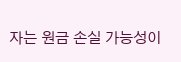자는 원금 손실 가능성이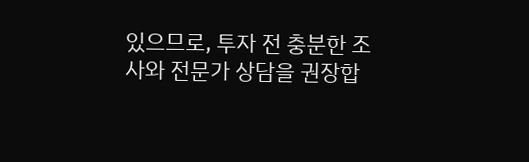있으므로, 투자 전 충분한 조사와 전문가 상담을 권장합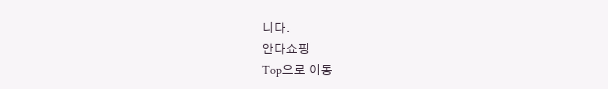니다.
안다쇼핑
Top으로 이동